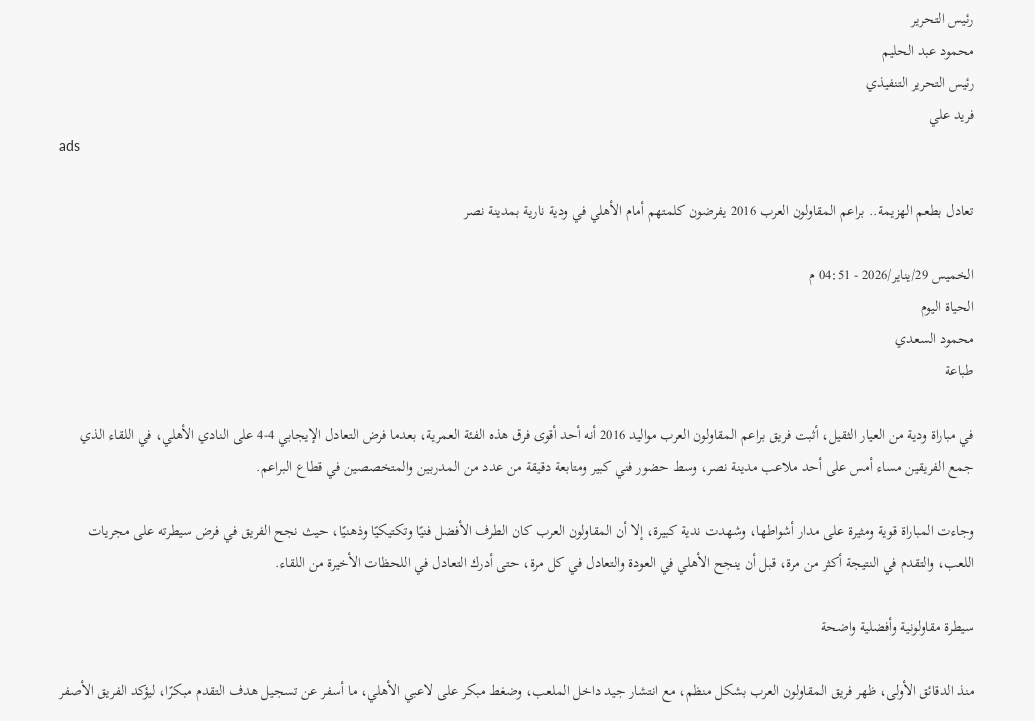رئيس التحرير
محمود عبد الحليم
رئيس التحرير التنفيذي
فريد علي
ads

تعادل بطعم الهزيمة.. براعم المقاولون العرب 2016 يفرضون كلمتهم أمام الأهلي في ودية نارية بمدينة نصر

الخميس 29/يناير/2026 - 04:51 م
الحياة اليوم
محمود السعدي
طباعة

في مباراة ودية من العيار الثقيل، أثبت فريق براعم المقاولون العرب مواليد 2016 أنه أحد أقوى فرق هذه الفئة العمرية، بعدما فرض التعادل الإيجابي 4-4 على النادي الأهلي، في اللقاء الذي جمع الفريقين مساء أمس على أحد ملاعب مدينة نصر، وسط حضور فني كبير ومتابعة دقيقة من عدد من المدربين والمتخصصين في قطاع البراعم.

وجاءت المباراة قوية ومثيرة على مدار أشواطها، وشهدت ندية كبيرة، إلا أن المقاولون العرب كان الطرف الأفضل فنيًا وتكتيكيًا وذهنيًا، حيث نجح الفريق في فرض سيطرته على مجريات اللعب، والتقدم في النتيجة أكثر من مرة، قبل أن ينجح الأهلي في العودة والتعادل في كل مرة، حتى أدرك التعادل في اللحظات الأخيرة من اللقاء.

سيطرة مقاولونية وأفضلية واضحة

منذ الدقائق الأولى، ظهر فريق المقاولون العرب بشكل منظم، مع انتشار جيد داخل الملعب، وضغط مبكر على لاعبي الأهلي، ما أسفر عن تسجيل هدف التقدم مبكرًا، ليؤكد الفريق الأصفر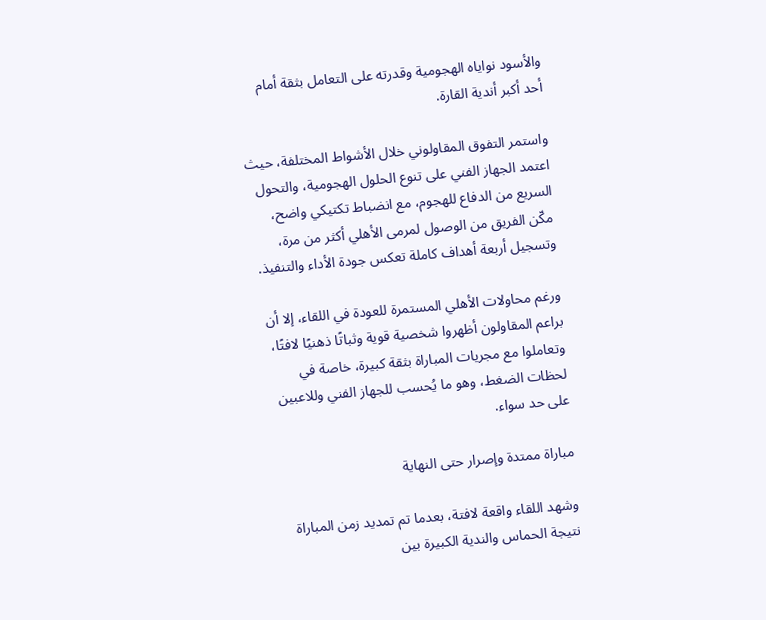والأسود نواياه الهجومية وقدرته على التعامل بثقة أمام أحد أكبر أندية القارة.

واستمر التفوق المقاولوني خلال الأشواط المختلفة، حيث اعتمد الجهاز الفني على تنوع الحلول الهجومية، والتحول السريع من الدفاع للهجوم، مع انضباط تكتيكي واضح، مكّن الفريق من الوصول لمرمى الأهلي أكثر من مرة، وتسجيل أربعة أهداف كاملة تعكس جودة الأداء والتنفيذ.

ورغم محاولات الأهلي المستمرة للعودة في اللقاء، إلا أن براعم المقاولون أظهروا شخصية قوية وثباتًا ذهنيًا لافتًا، وتعاملوا مع مجريات المباراة بثقة كبيرة، خاصة في لحظات الضغط، وهو ما يُحسب للجهاز الفني وللاعبين على حد سواء.

مباراة ممتدة وإصرار حتى النهاية

وشهد اللقاء واقعة لافتة، بعدما تم تمديد زمن المباراة نتيجة الحماس والندية الكبيرة بين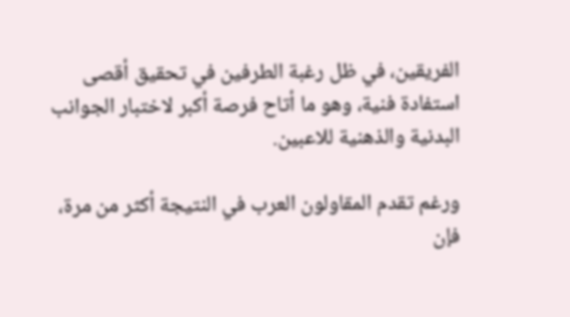الفريقين، في ظل رغبة الطرفين في تحقيق أقصى استفادة فنية، وهو ما أتاح فرصة أكبر لاختبار الجوانب البدنية والذهنية للاعبين.

ورغم تقدم المقاولون العرب في النتيجة أكثر من مرة، فإن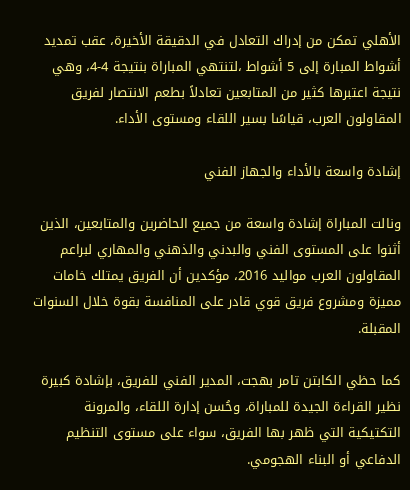الأهلي تمكن من إدراك التعادل في الدقيقة الأخيرة، عقب تمديد  أشواط المبارة إلى 5 أشواط ،لتنتهي المباراة بنتيجة 4-4، وهي نتيجة اعتبرها كثير من المتابعين تعادلاً بطعم الانتصار لفريق المقاولون العرب، قياسًا بسير اللقاء ومستوى الأداء.

إشادة واسعة بالأداء والجهاز الفني

ونالت المباراة إشادة واسعة من جميع الحاضرين والمتابعين، الذين أثنوا على المستوى الفني والبدني والذهني والمهاري لبراعم المقاولون العرب مواليد 2016، مؤكدين أن الفريق يمتلك خامات مميزة ومشروع فريق قوي قادر على المنافسة بقوة خلال السنوات المقبلة.

كما حظي الكابتن تامر بهجت، المدير الفني للفريق، بإشادة كبيرة نظير القراءة الجيدة للمباراة، وحُسن إدارة اللقاء، والمرونة التكتيكية التي ظهر بها الفريق، سواء على مستوى التنظيم الدفاعي أو البناء الهجومي.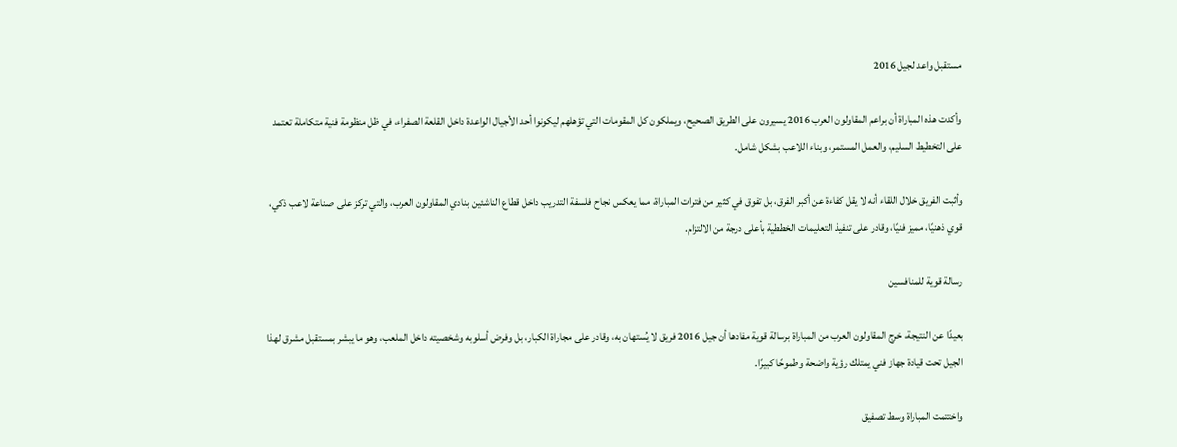مستقبل واعد لجيل 2016

وأكدت هذه المباراة أن براعم المقاولون العرب 2016 يسيرون على الطريق الصحيح، ويملكون كل المقومات التي تؤهلهم ليكونوا أحد الأجيال الواعدة داخل القلعة الصفراء، في ظل منظومة فنية متكاملة تعتمد على التخطيط السليم، والعمل المستمر، وبناء اللاعب بشكل شامل.

وأثبت الفريق خلال اللقاء أنه لا يقل كفاءة عن أكبر الفرق، بل تفوق في كثير من فترات المباراة، مما يعكس نجاح فلسفة التدريب داخل قطاع الناشئين بنادي المقاولون العرب، والتي تركز على صناعة لاعب ذكي، قوي ذهنيًا، مميز فنيًا، وقادر على تنفيذ التعليمات الخططية بأعلى درجة من الالتزام.

رسالة قوية للمنافسين

بعيدًا عن النتيجة، خرج المقاولون العرب من المباراة برسالة قوية مفادها أن جيل 2016 فريق لا يُستهان به، وقادر على مجاراة الكبار، بل وفرض أسلوبه وشخصيته داخل الملعب، وهو ما يبشر بمستقبل مشرق لهذا الجيل تحت قيادة جهاز فني يمتلك رؤية واضحة وطموحًا كبيرًا.

واختتمت المباراة وسط تصفيق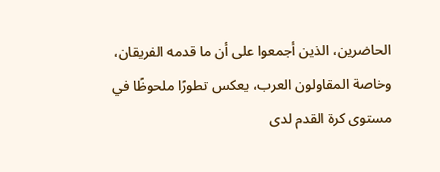الحاضرين، الذين أجمعوا على أن ما قدمه الفريقان، وخاصة المقاولون العرب، يعكس تطورًا ملحوظًا في مستوى كرة القدم لدى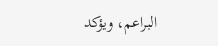البراعم، ويؤكد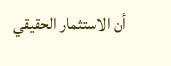أن الاستثمار الحقيقي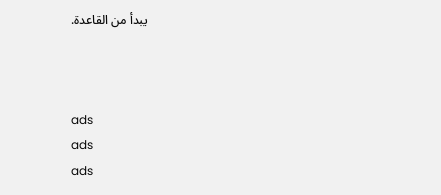يبدأ من القاعدة.



ads
ads
ads